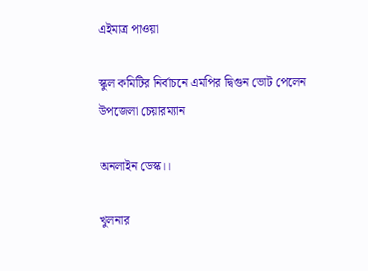এইমাত্র পাওয়া

স্কুল কমিটির নির্বাচনে এমপির দ্বিগুন ভোট পেলেন উপজেলা চেয়ারম্যান

অনলাইন ডেস্ক।।

খুলনার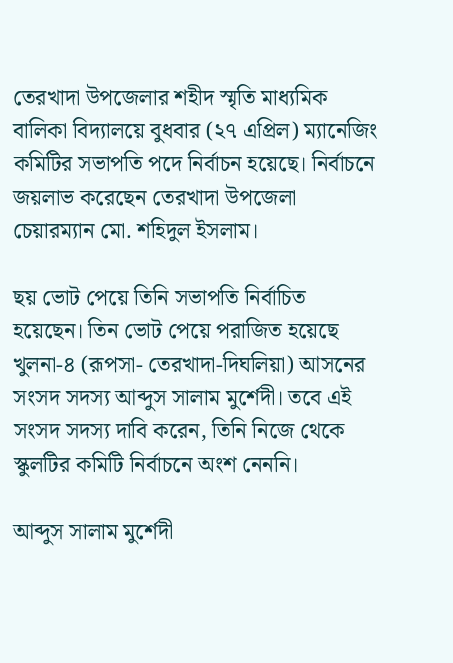তেরখাদা উপজেলার শহীদ স্মৃতি মাধ্যমিক বালিকা বিদ্যালয়ে বুধবার (২৭ এপ্রিল) ম্যানেজিং কমিটির সভাপতি পদে নির্বাচন হয়েছে। নির্বাচনে জয়লাভ করেছেন তেরখাদা উপজেলা চেয়ারম্যান মো. শহিদুল ইসলাম।

ছয় ভোট পেয়ে তিনি সভাপতি নির্বাচিত হয়েছেন। তিন ভোট পেয়ে পরাজিত হয়েছে খুলনা-৪ (রূপসা- তেরখাদা-দিঘলিয়া) আসনের সংসদ সদস্য আব্দুস সালাম মুর্শেদী। তবে এই সংসদ সদস্য দাবি করেন, তিনি নিজে থেকে স্কুলটির কমিটি নির্বাচনে অংশ নেননি।

আব্দুস সালাম মুর্শেদী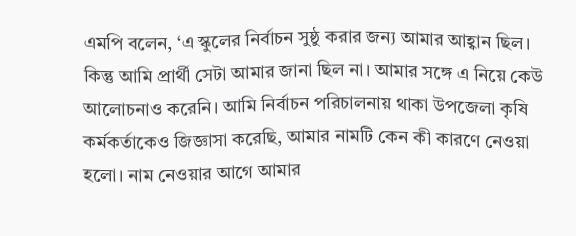এমপি বলেন, ‘এ স্কুলের নির্বাচন সুষ্ঠু করার জন্য আমার আহ্বান ছিল। কিন্তু আমি প্রার্থী সেটা আমার জানা ছিল না। আমার সঙ্গে এ নিয়ে কেউ আলোচনাও করেনি। আমি নির্বাচন পরিচালনায় থাকা উপজেলা কৃষি কর্মকর্তাকেও জিজ্ঞাসা করেছি, আমার নামটি কেন কী কারণে নেওয়া হলো। নাম নেওয়ার আগে আমার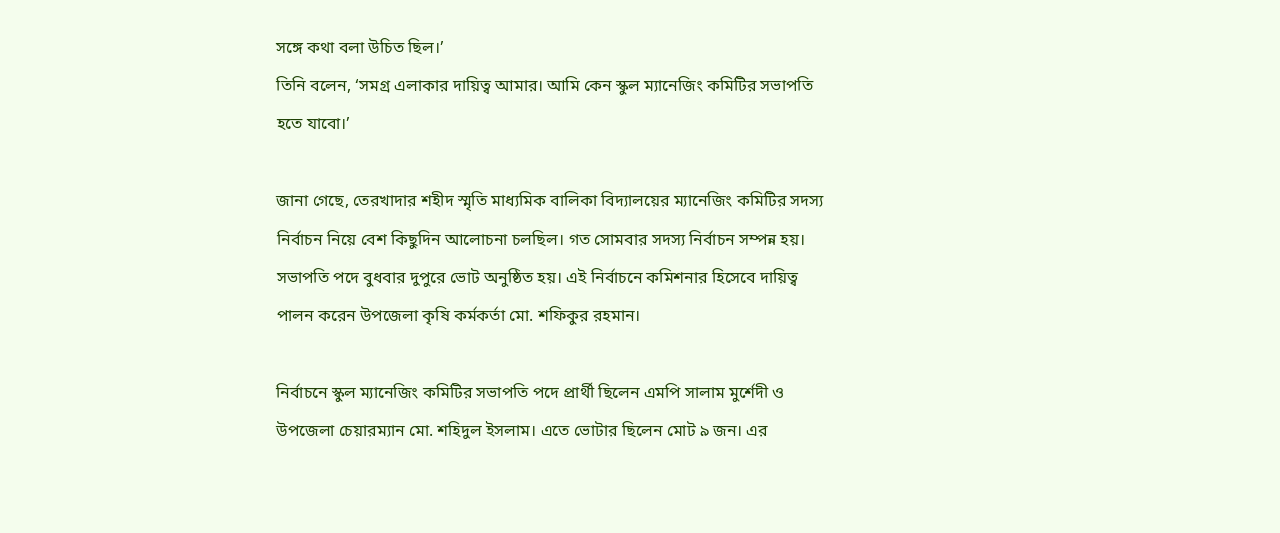সঙ্গে কথা বলা উচিত ছিল।’
তিনি বলেন, ‘সমগ্র এলাকার দায়িত্ব আমার। আমি কেন স্কুল ম্যানেজিং কমিটির সভাপতি হতে যাবো।’

জানা গেছে, তেরখাদার শহীদ স্মৃতি মাধ্যমিক বালিকা বিদ্যালয়ের ম্যানেজিং কমিটির সদস্য নির্বাচন নিয়ে বেশ কিছুদিন আলোচনা চলছিল। গত সোমবার সদস্য নির্বাচন সম্পন্ন হয়। সভাপতি পদে বুধবার দুপুরে ভোট অনুষ্ঠিত হয়। এই নির্বাচনে কমিশনার হিসেবে দায়িত্ব পালন করেন উপজেলা কৃষি কর্মকর্তা মো. শফিকুর রহমান।

নির্বাচনে স্কুল ম্যানেজিং কমিটির সভাপতি পদে প্রার্থী ছিলেন এমপি সালাম মুর্শেদী ও উপজেলা চেয়ারম্যান মো. শহিদুল ইসলাম। এতে ভোটার ছিলেন মোট ৯ জন। এর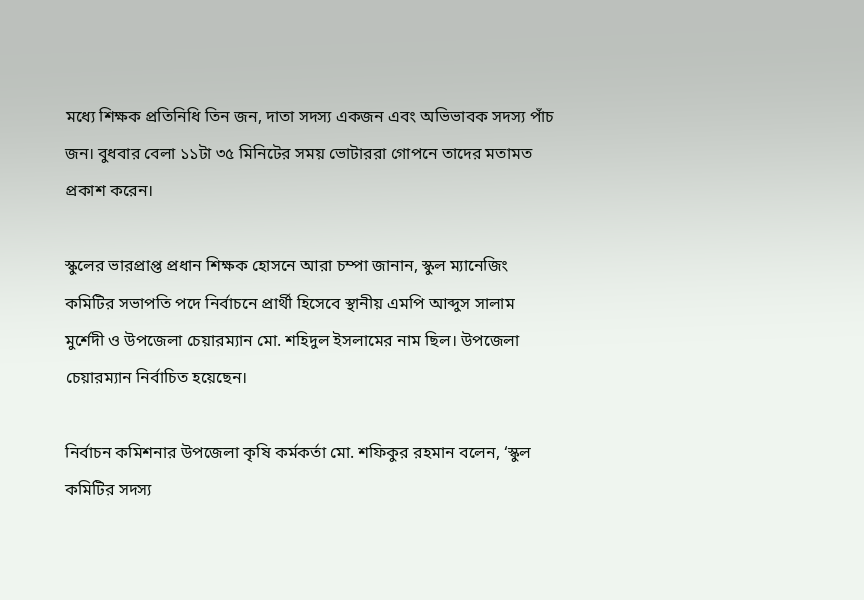মধ্যে শিক্ষক প্রতিনিধি তিন জন, দাতা সদস্য একজন এবং অভিভাবক সদস্য পাঁচ জন। বুধবার বেলা ১১টা ৩৫ মিনিটের সময় ভোটাররা গোপনে তাদের মতামত প্রকাশ করেন।

স্কুলের ভারপ্রাপ্ত প্রধান শিক্ষক হোসনে আরা চম্পা জানান, স্কুল ম্যানেজিং কমিটির সভাপতি পদে নির্বাচনে প্রার্থী হিসেবে স্থানীয় এমপি আব্দুস সালাম মুর্শেদী ও উপজেলা চেয়ারম্যান মো. শহিদুল ইসলামের নাম ছিল। উপজেলা চেয়ারম্যান নির্বাচিত হয়েছেন।

নির্বাচন কমিশনার উপজেলা কৃষি কর্মকর্তা মো. শফিকুর রহমান বলেন, ‘স্কুল কমিটির সদস্য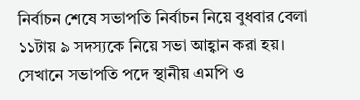নির্বাচন শেষে সভাপতি নির্বাচন নিয়ে বুধবার বেলা ১১টায় ৯ সদস্যকে নিয়ে সভা আহ্বান করা হয়। সেখানে সভাপতি পদে স্থানীয় এমপি ও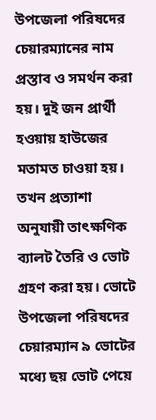উপজেলা পরিষদের চেয়ারম্যানের নাম প্রস্তাব ও সমর্থন করা হয়। দুই জন প্রার্থী হওয়ায় হাউজের মতামত চাওয়া হয়। তখন প্রত্যাশা অনুযায়ী তাৎক্ষণিক ব্যালট তৈরি ও ভোট গ্রহণ করা হয়। ভোটে উপজেলা পরিষদের চেয়ারম্যান ৯ ভোটের মধ্যে ছয় ভোট পেয়ে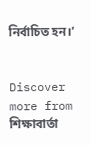নির্বাচিত হন।’


Discover more from শিক্ষাবার্তা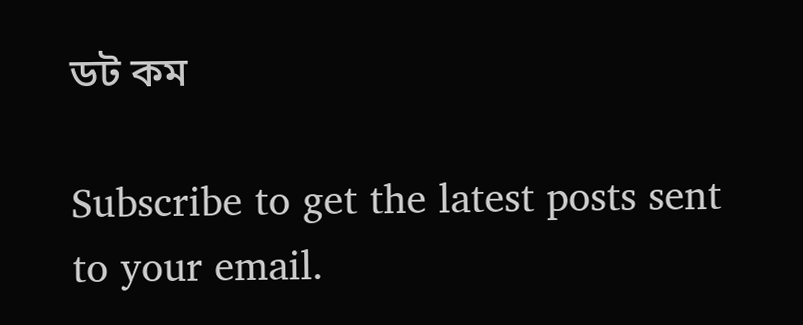ডট কম

Subscribe to get the latest posts sent to your email.